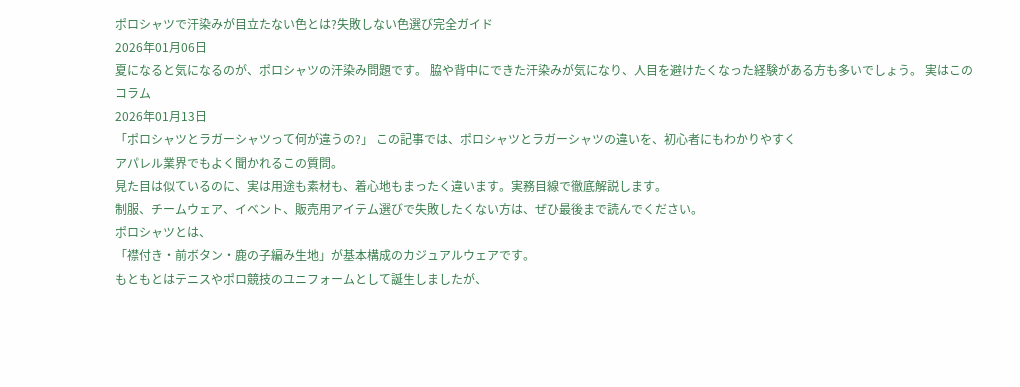ポロシャツで汗染みが目立たない色とは?失敗しない色選び完全ガイド
2026年01月06日
夏になると気になるのが、ポロシャツの汗染み問題です。 脇や背中にできた汗染みが気になり、人目を避けたくなった経験がある方も多いでしょう。 実はこの
コラム
2026年01月13日
「ポロシャツとラガーシャツって何が違うの?」 この記事では、ポロシャツとラガーシャツの違いを、初心者にもわかりやすく
アパレル業界でもよく聞かれるこの質問。
見た目は似ているのに、実は用途も素材も、着心地もまったく違います。実務目線で徹底解説します。
制服、チームウェア、イベント、販売用アイテム選びで失敗したくない方は、ぜひ最後まで読んでください。
ポロシャツとは、
「襟付き・前ボタン・鹿の子編み生地」が基本構成のカジュアルウェアです。
もともとはテニスやポロ競技のユニフォームとして誕生しましたが、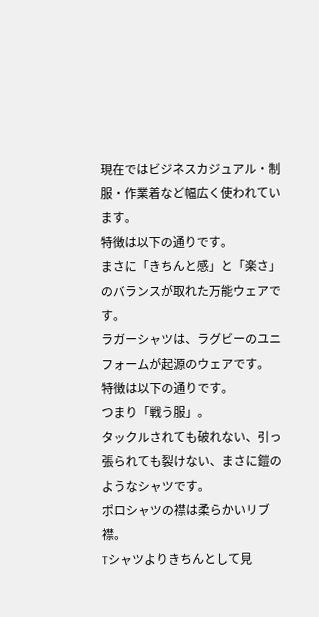現在ではビジネスカジュアル・制服・作業着など幅広く使われています。
特徴は以下の通りです。
まさに「きちんと感」と「楽さ」のバランスが取れた万能ウェアです。
ラガーシャツは、ラグビーのユニフォームが起源のウェアです。
特徴は以下の通りです。
つまり「戦う服」。
タックルされても破れない、引っ張られても裂けない、まさに鎧のようなシャツです。
ポロシャツの襟は柔らかいリブ襟。
Tシャツよりきちんとして見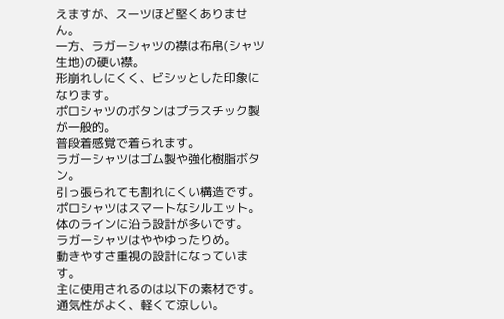えますが、スーツほど堅くありません。
一方、ラガーシャツの襟は布帛(シャツ生地)の硬い襟。
形崩れしにくく、ビシッとした印象になります。
ポロシャツのボタンはプラスチック製が一般的。
普段着感覚で着られます。
ラガーシャツはゴム製や強化樹脂ボタン。
引っ張られても割れにくい構造です。
ポロシャツはスマートなシルエット。
体のラインに沿う設計が多いです。
ラガーシャツはややゆったりめ。
動きやすさ重視の設計になっています。
主に使用されるのは以下の素材です。
通気性がよく、軽くて涼しい。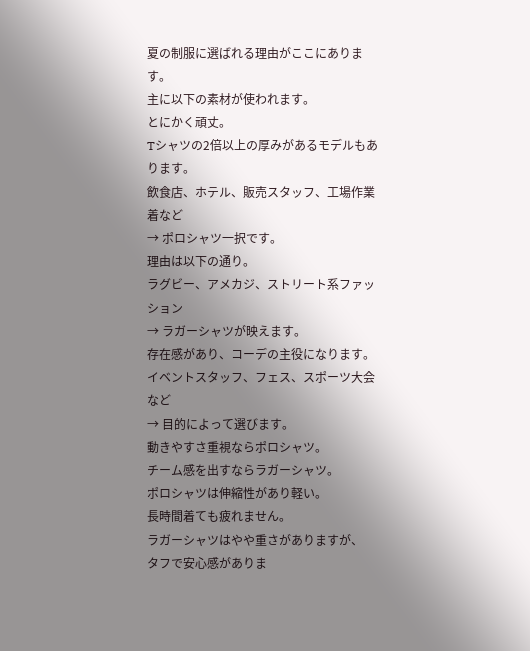夏の制服に選ばれる理由がここにあります。
主に以下の素材が使われます。
とにかく頑丈。
Tシャツの2倍以上の厚みがあるモデルもあります。
飲食店、ホテル、販売スタッフ、工場作業着など
→ ポロシャツ一択です。
理由は以下の通り。
ラグビー、アメカジ、ストリート系ファッション
→ ラガーシャツが映えます。
存在感があり、コーデの主役になります。
イベントスタッフ、フェス、スポーツ大会など
→ 目的によって選びます。
動きやすさ重視ならポロシャツ。
チーム感を出すならラガーシャツ。
ポロシャツは伸縮性があり軽い。
長時間着ても疲れません。
ラガーシャツはやや重さがありますが、
タフで安心感がありま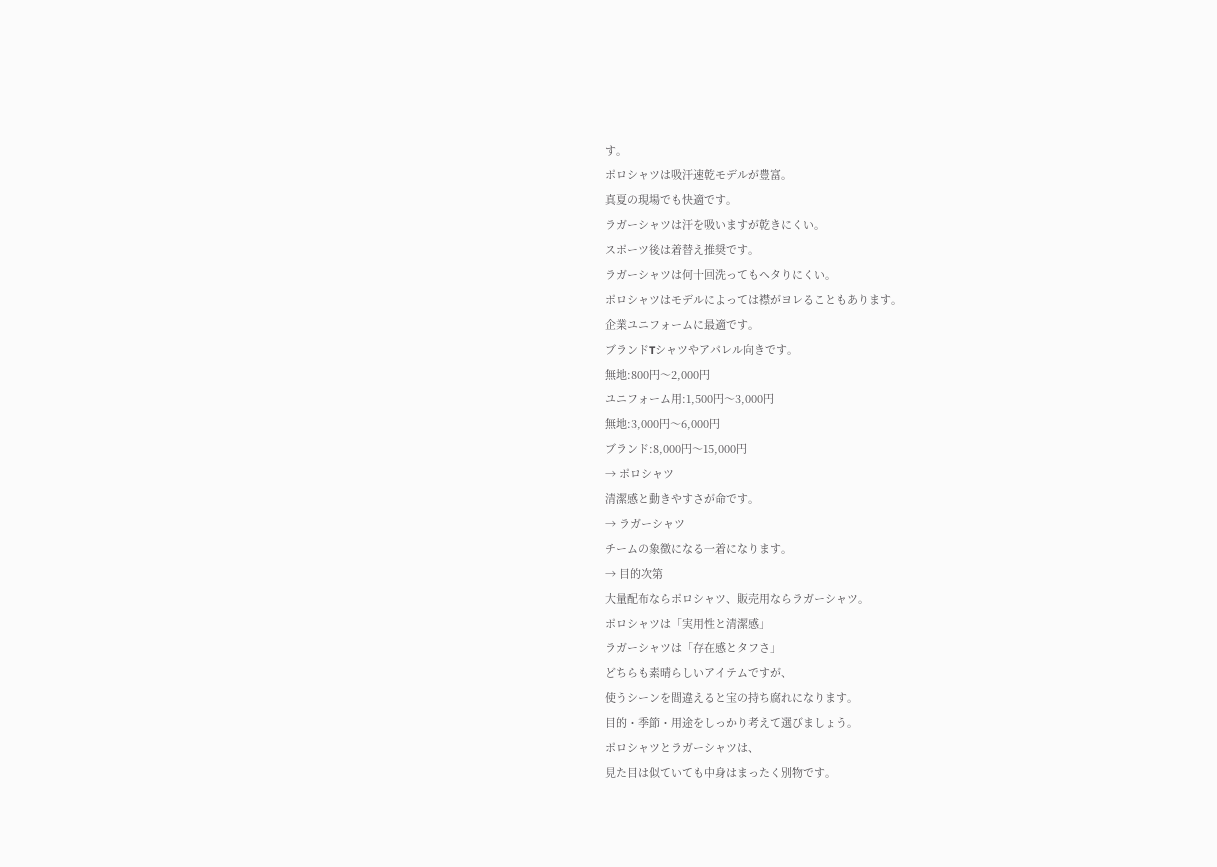す。
ポロシャツは吸汗速乾モデルが豊富。
真夏の現場でも快適です。
ラガーシャツは汗を吸いますが乾きにくい。
スポーツ後は着替え推奨です。
ラガーシャツは何十回洗ってもヘタりにくい。
ポロシャツはモデルによっては襟がヨレることもあります。
企業ユニフォームに最適です。
ブランドTシャツやアパレル向きです。
無地:800円〜2,000円
ユニフォーム用:1,500円〜3,000円
無地:3,000円〜6,000円
ブランド:8,000円〜15,000円
→ ポロシャツ
清潔感と動きやすさが命です。
→ ラガーシャツ
チームの象徴になる一着になります。
→ 目的次第
大量配布ならポロシャツ、販売用ならラガーシャツ。
ポロシャツは「実用性と清潔感」
ラガーシャツは「存在感とタフさ」
どちらも素晴らしいアイテムですが、
使うシーンを間違えると宝の持ち腐れになります。
目的・季節・用途をしっかり考えて選びましょう。
ポロシャツとラガーシャツは、
見た目は似ていても中身はまったく別物です。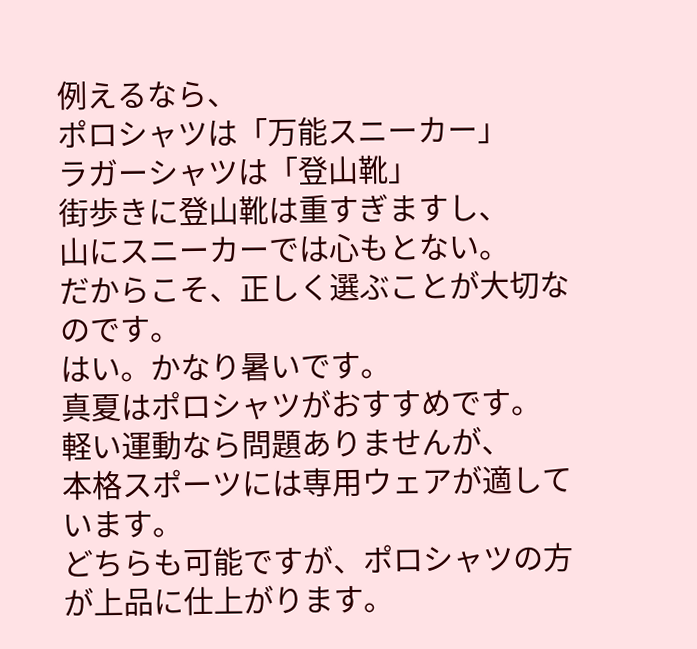例えるなら、
ポロシャツは「万能スニーカー」
ラガーシャツは「登山靴」
街歩きに登山靴は重すぎますし、
山にスニーカーでは心もとない。
だからこそ、正しく選ぶことが大切なのです。
はい。かなり暑いです。
真夏はポロシャツがおすすめです。
軽い運動なら問題ありませんが、
本格スポーツには専用ウェアが適しています。
どちらも可能ですが、ポロシャツの方が上品に仕上がります。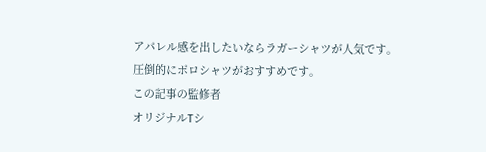アパレル感を出したいならラガーシャツが人気です。
圧倒的にポロシャツがおすすめです。
この記事の監修者
オリジナルTシ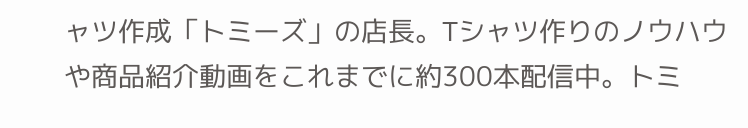ャツ作成「トミーズ」の店長。Tシャツ作りのノウハウや商品紹介動画をこれまでに約300本配信中。トミ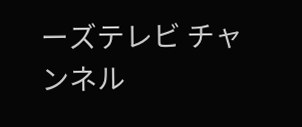ーズテレビ チャンネル